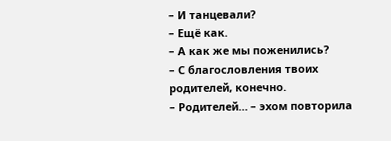– И танцевали?
– Ещё как.
– А как же мы поженились?
– С благословления твоих родителей, конечно.
– Родителей… – эхом повторила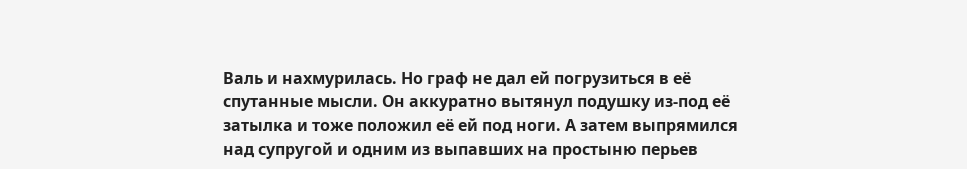Валь и нахмурилась. Но граф не дал ей погрузиться в её спутанные мысли. Он аккуратно вытянул подушку из-под её затылка и тоже положил её ей под ноги. А затем выпрямился над супругой и одним из выпавших на простыню перьев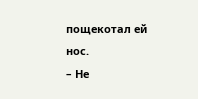пощекотал ей нос.
– Не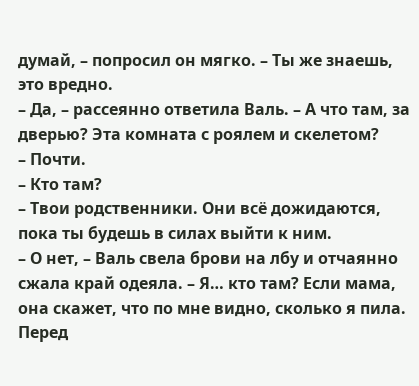думай, – попросил он мягко. – Ты же знаешь, это вредно.
– Да, – рассеянно ответила Валь. – А что там, за дверью? Эта комната с роялем и скелетом?
– Почти.
– Кто там?
– Твои родственники. Они всё дожидаются, пока ты будешь в силах выйти к ним.
– О нет, – Валь свела брови на лбу и отчаянно сжала край одеяла. – Я… кто там? Если мама, она скажет, что по мне видно, сколько я пила. Перед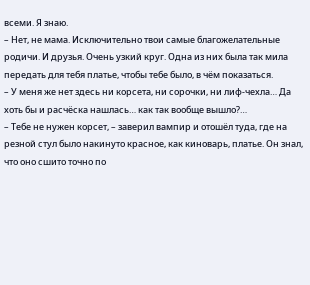всеми. Я знаю.
– Нет, не мама. Исключительно твои самые благожелательные родичи. И друзья. Очень узкий круг. Одна из них была так мила передать для тебя платье, чтобы тебе было, в чём показаться.
– У меня же нет здесь ни корсета, ни сорочки, ни лиф-чехла… Да хоть бы и расчёска нашлась… как так вообще вышло?…
– Тебе не нужен корсет, – заверил вампир и отошёл туда, где на резной стул было накинуто красное, как киноварь, платье. Он знал, что оно сшито точно по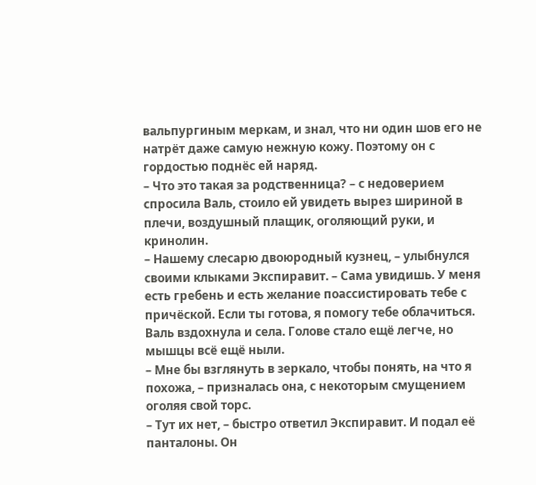вальпургиным меркам, и знал, что ни один шов его не натрёт даже самую нежную кожу. Поэтому он с гордостью поднёс ей наряд.
– Что это такая за родственница? – с недоверием спросила Валь, стоило ей увидеть вырез шириной в плечи, воздушный плащик, оголяющий руки, и кринолин.
– Нашему слесарю двоюродный кузнец, – улыбнулся своими клыками Экспиравит. – Сама увидишь. У меня есть гребень и есть желание поассистировать тебе с причёской. Если ты готова, я помогу тебе облачиться.
Валь вздохнула и села. Голове стало ещё легче, но мышцы всё ещё ныли.
– Мне бы взглянуть в зеркало, чтобы понять, на что я похожа, – призналась она, с некоторым смущением оголяя свой торс.
– Тут их нет, – быстро ответил Экспиравит. И подал её панталоны. Он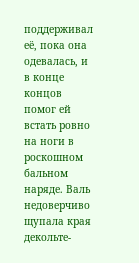поддерживал её, пока она одевалась, и в конце концов помог ей встать ровно на ноги в роскошном бальном наряде. Валь недоверчиво щупала края декольте-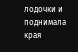лодочки и поднимала края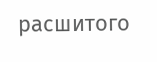расшитого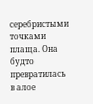серебристыми точками плаща. Она будто превратилась в алое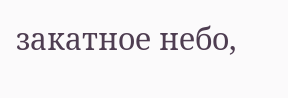закатное небо,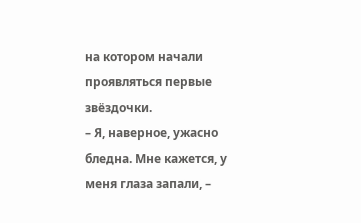на котором начали проявляться первые звёздочки.
– Я, наверное, ужасно бледна. Мне кажется, у меня глаза запали, –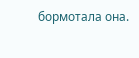бормотала она.